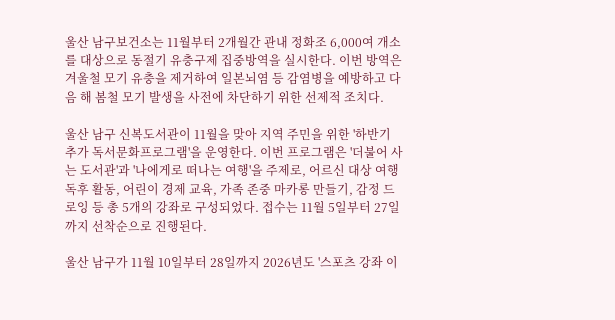울산 남구보건소는 11월부터 2개월간 관내 정화조 6,000여 개소를 대상으로 동절기 유충구제 집중방역을 실시한다. 이번 방역은 겨울철 모기 유충을 제거하여 일본뇌염 등 감염병을 예방하고 다음 해 봄철 모기 발생을 사전에 차단하기 위한 선제적 조치다.

울산 남구 신복도서관이 11월을 맞아 지역 주민을 위한 '하반기 추가 독서문화프로그램'을 운영한다. 이번 프로그램은 '더불어 사는 도서관'과 '나에게로 떠나는 여행'을 주제로, 어르신 대상 여행 독후 활동, 어린이 경제 교육, 가족 존중 마카롱 만들기, 감정 드로잉 등 총 5개의 강좌로 구성되었다. 접수는 11월 5일부터 27일까지 선착순으로 진행된다.

울산 남구가 11월 10일부터 28일까지 2026년도 '스포츠 강좌 이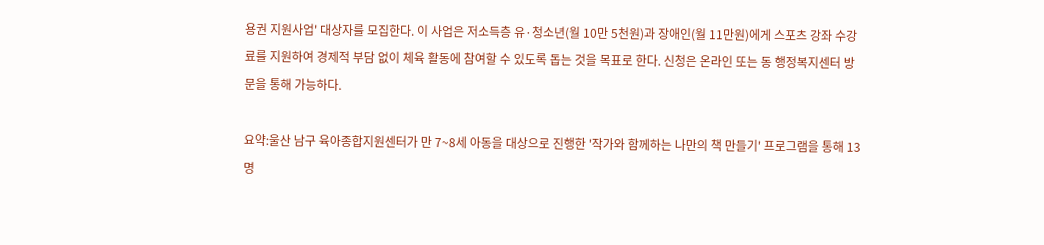용권 지원사업' 대상자를 모집한다. 이 사업은 저소득층 유·청소년(월 10만 5천원)과 장애인(월 11만원)에게 스포츠 강좌 수강료를 지원하여 경제적 부담 없이 체육 활동에 참여할 수 있도록 돕는 것을 목표로 한다. 신청은 온라인 또는 동 행정복지센터 방문을 통해 가능하다.

요약:울산 남구 육아종합지원센터가 만 7~8세 아동을 대상으로 진행한 '작가와 함께하는 나만의 책 만들기' 프로그램을 통해 13명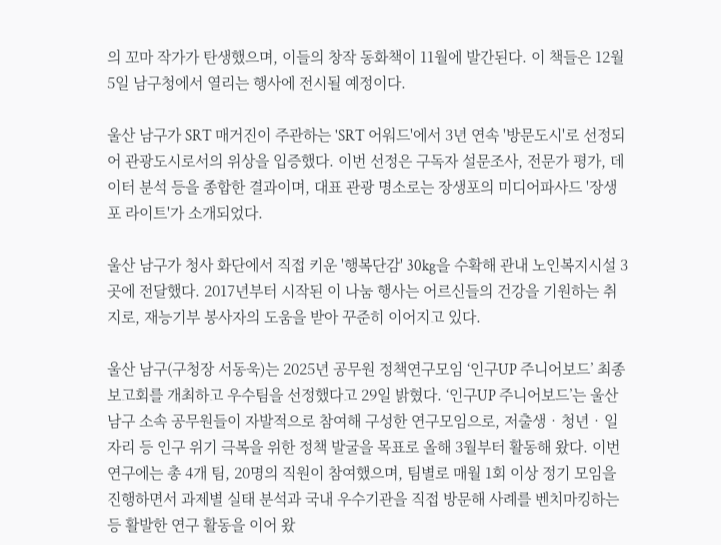의 꼬마 작가가 탄생했으며, 이들의 창작 동화책이 11월에 발간된다. 이 책들은 12월 5일 남구청에서 열리는 행사에 전시될 예정이다.

울산 남구가 SRT 매거진이 주관하는 'SRT 어워드'에서 3년 연속 '방문도시'로 선정되어 관광도시로서의 위상을 입증했다. 이번 선정은 구독자 설문조사, 전문가 평가, 데이터 분석 등을 종합한 결과이며, 대표 관광 명소로는 장생포의 미디어파사드 '장생포 라이트'가 소개되었다.

울산 남구가 청사 화단에서 직접 키운 '행복단감' 30kg을 수확해 관내 노인복지시설 3곳에 전달했다. 2017년부터 시작된 이 나눔 행사는 어르신들의 건강을 기원하는 취지로, 재능기부 봉사자의 도움을 받아 꾸준히 이어지고 있다.

울산 남구(구청장 서동욱)는 2025년 공무원 정책연구모임 ‘인구UP 주니어보드’ 최종 보고회를 개최하고 우수팀을 선정했다고 29일 밝혔다. ‘인구UP 주니어보드’는 울산 남구 소속 공무원들이 자발적으로 참여해 구성한 연구모임으로, 저출생‧청년‧일자리 등 인구 위기 극복을 위한 정책 발굴을 목표로 올해 3월부터 활동해 왔다. 이번 연구에는 총 4개 팀, 20명의 직원이 참여했으며, 팀별로 매월 1회 이상 정기 모임을 진행하면서 과제별 실태 분석과 국내 우수기관을 직접 방문해 사례를 벤치마킹하는 등 활발한 연구 활동을 이어 왔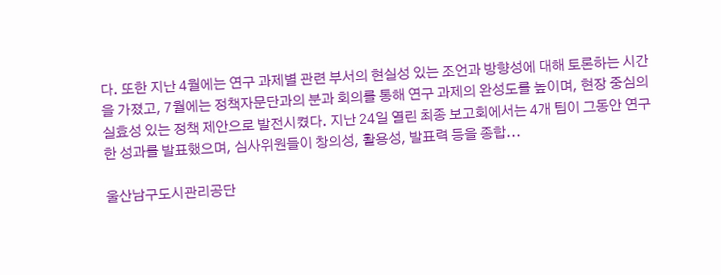다. 또한 지난 4월에는 연구 과제별 관련 부서의 현실성 있는 조언과 방향성에 대해 토론하는 시간을 가졌고, 7월에는 정책자문단과의 분과 회의를 통해 연구 과제의 완성도를 높이며, 현장 중심의 실효성 있는 정책 제안으로 발전시켰다. 지난 24일 열린 최종 보고회에서는 4개 팀이 그동안 연구한 성과를 발표했으며, 심사위원들이 창의성, 활용성, 발표력 등을 종합...

울산남구도시관리공단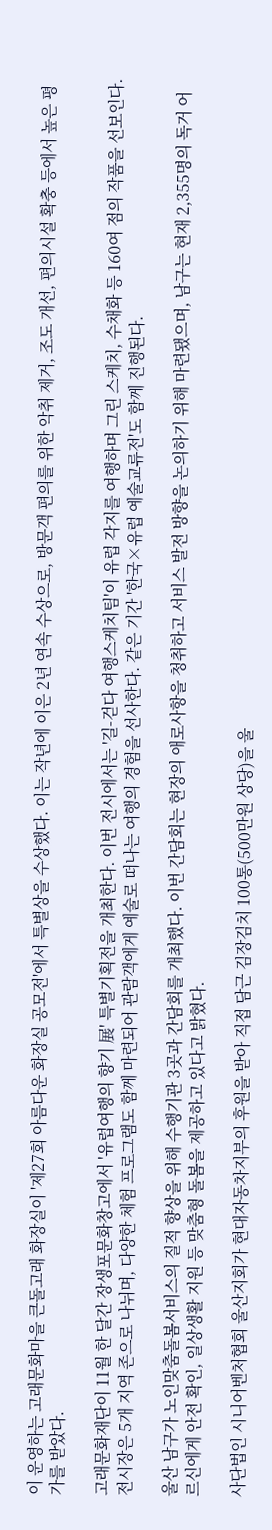이 운영하는 고래문화마을 큰돌고래 화장실이 '제27회 아름다운 화장실 공모전'에서 특별상을 수상했다. 이는 작년에 이은 2년 연속 수상으로, 방문객 편의를 위한 악취 제거, 조도 개선, 편의시설 확충 등에서 높은 평가를 받았다.

고래문화재단이 11월 한 달간 장생포문화창고에서 '유럽여행의 향기 展' 특별기획전을 개최한다. 이번 전시에서는 '길-걷다 여행스케치팀'이 유럽 각지를 여행하며 그린 스케치, 수채화 등 160여 점의 작품을 선보인다. 전시장은 5개 지역 존으로 나뉘며, 다양한 체험 프로그램도 함께 마련되어 관람객에게 예술로 떠나는 여행의 경험을 선사한다. 같은 기간 '한국×유럽 예술교류전'도 함께 진행된다.

울산 남구가 노인맞춤돌봄서비스의 질적 향상을 위해 수행기관 3곳과 간담회를 개최했다. 이번 간담회는 현장의 애로사항을 청취하고 서비스 발전 방향을 논의하기 위해 마련됐으며, 남구는 현재 2,355명의 독거 어르신에게 안전 확인, 일상생활 지원 등 맞춤형 돌봄을 제공하고 있다고 밝혔다.

사단법인 시니어벤처협회 울산지회가 현대자동차지부의 후원을 받아 직접 담근 김장김치 100통(500만원 상당)을 울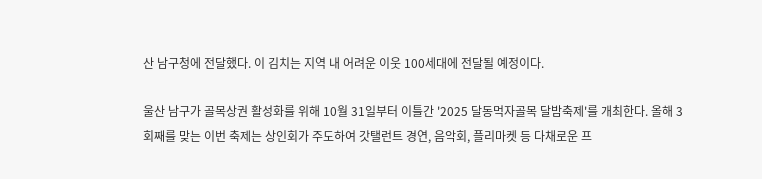산 남구청에 전달했다. 이 김치는 지역 내 어려운 이웃 100세대에 전달될 예정이다.

울산 남구가 골목상권 활성화를 위해 10월 31일부터 이틀간 '2025 달동먹자골목 달밤축제'를 개최한다. 올해 3회째를 맞는 이번 축제는 상인회가 주도하여 갓탤런트 경연, 음악회, 플리마켓 등 다채로운 프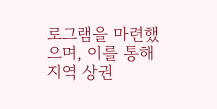로그램을 마련했으며, 이를 통해 지역 상권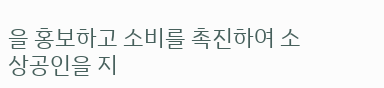을 홍보하고 소비를 촉진하여 소상공인을 지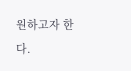원하고자 한다.